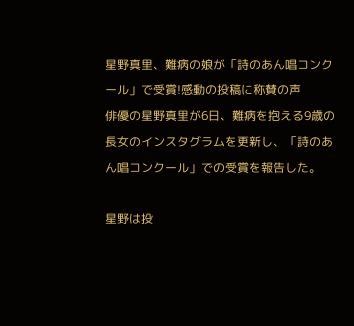星野真里、難病の娘が「詩のあん唱コンクール」で受賞!感動の投稿に称賛の声
俳優の星野真里が6日、難病を抱える9歳の長女のインスタグラムを更新し、「詩のあん唱コンクール」での受賞を報告した。

星野は投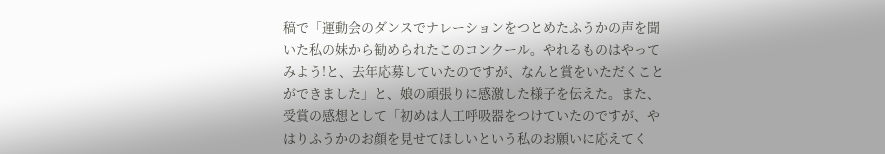稿で「運動会のダンスでナレーションをつとめたふうかの声を聞いた私の妹から勧められたこのコンクール。やれるものはやってみよう!と、去年応募していたのですが、なんと賞をいただくことができました」と、娘の頑張りに感激した様子を伝えた。また、受賞の感想として「初めは人工呼吸器をつけていたのですが、やはりふうかのお顔を見せてほしいという私のお願いに応えてく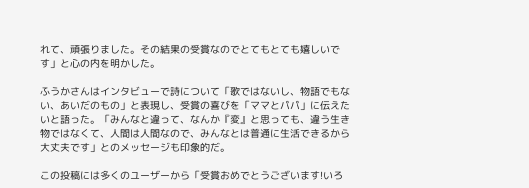れて、頑張りました。その結果の受賞なのでとてもとても嬉しいです」と心の内を明かした。

ふうかさんはインタビューで詩について「歌ではないし、物語でもない、あいだのもの」と表現し、受賞の喜びを「ママとパパ」に伝えたいと語った。「みんなと違って、なんか『変』と思っても、違う生き物ではなくて、人間は人間なので、みんなとは普通に生活できるから大丈夫です」とのメッセージも印象的だ。

この投稿には多くのユーザーから「受賞おめでとうございます!いろ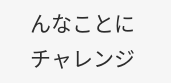んなことにチャレンジ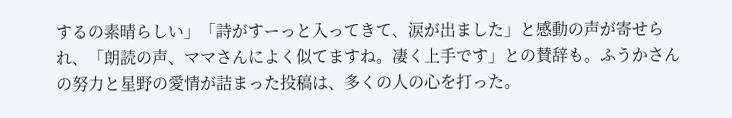するの素晴らしい」「詩がすーっと入ってきて、涙が出ました」と感動の声が寄せられ、「朗読の声、ママさんによく似てますね。凄く上手です」との賛辞も。ふうかさんの努力と星野の愛情が詰まった投稿は、多くの人の心を打った。